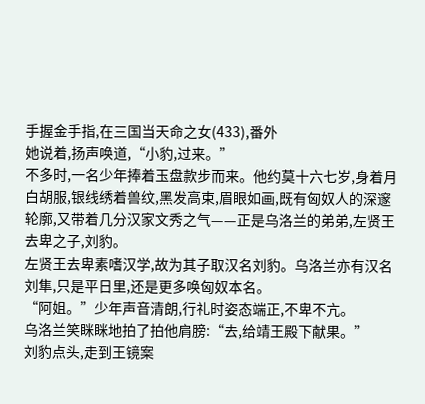手握金手指,在三国当天命之女(433),番外
她说着,扬声唤道,“小豹,过来。”
不多时,一名少年捧着玉盘款步而来。他约莫十六七岁,身着月白胡服,银线绣着兽纹,黑发高束,眉眼如画,既有匈奴人的深邃轮廓,又带着几分汉家文秀之气——正是乌洛兰的弟弟,左贤王去卑之子,刘豹。
左贤王去卑素嗜汉学,故为其子取汉名刘豹。乌洛兰亦有汉名刘隼,只是平日里,还是更多唤匈奴本名。
“阿姐。”少年声音清朗,行礼时姿态端正,不卑不亢。
乌洛兰笑眯眯地拍了拍他肩膀:“去,给靖王殿下献果。”
刘豹点头,走到王镜案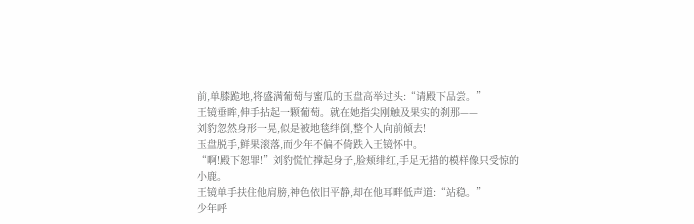前,单膝跪地,将盛满葡萄与蜜瓜的玉盘高举过头:“请殿下品尝。”
王镜垂眸,伸手拈起一颗葡萄。就在她指尖刚触及果实的刹那——
刘豹忽然身形一晃,似是被地毯绊倒,整个人向前倾去!
玉盘脱手,鲜果滚落,而少年不偏不倚跌入王镜怀中。
“啊!殿下恕罪!”刘豹慌忙撑起身子,脸颊绯红,手足无措的模样像只受惊的小鹿。
王镜单手扶住他肩膀,神色依旧平静,却在他耳畔低声道:“站稳。”
少年呼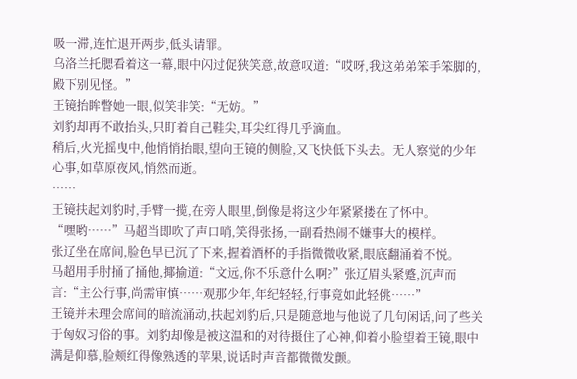吸一滞,连忙退开两步,低头请罪。
乌洛兰托腮看着这一幕,眼中闪过促狭笑意,故意叹道:“哎呀,我这弟弟笨手笨脚的,殿下别见怪。”
王镜抬眸瞥她一眼,似笑非笑:“无妨。”
刘豹却再不敢抬头,只盯着自己鞋尖,耳尖红得几乎滴血。
稍后,火光摇曳中,他悄悄抬眼,望向王镜的侧脸,又飞快低下头去。无人察觉的少年心事,如草原夜风,悄然而逝。
……
王镜扶起刘豹时,手臂一揽,在旁人眼里,倒像是将这少年紧紧搂在了怀中。
“嘿哟……”马超当即吹了声口哨,笑得张扬,一副看热闹不嫌事大的模样。
张辽坐在席间,脸色早已沉了下来,握着酒杯的手指微微收紧,眼底翻涌着不悦。
马超用手肘捅了捅他,揶揄道:“文远,你不乐意什么啊?”张辽眉头紧蹙,沉声而言:“主公行事,尚需审慎……观那少年,年纪轻轻,行事竟如此轻佻……”
王镜并未理会席间的暗流涌动,扶起刘豹后,只是随意地与他说了几句闲话,问了些关于匈奴习俗的事。刘豹却像是被这温和的对待摄住了心神,仰着小脸望着王镜,眼中满是仰慕,脸颊红得像熟透的苹果,说话时声音都微微发颤。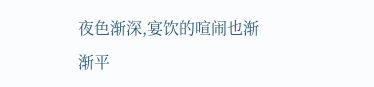夜色渐深,宴饮的喧闹也渐渐平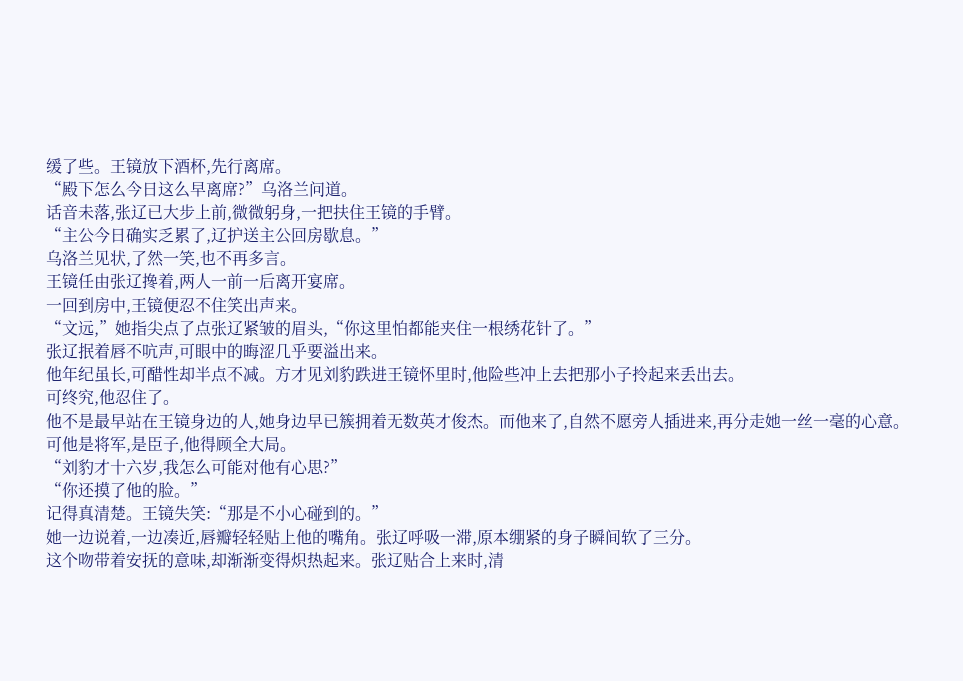缓了些。王镜放下酒杯,先行离席。
“殿下怎么今日这么早离席?”乌洛兰问道。
话音未落,张辽已大步上前,微微躬身,一把扶住王镜的手臂。
“主公今日确实乏累了,辽护送主公回房歇息。”
乌洛兰见状,了然一笑,也不再多言。
王镜任由张辽搀着,两人一前一后离开宴席。
一回到房中,王镜便忍不住笑出声来。
“文远,”她指尖点了点张辽紧皱的眉头,“你这里怕都能夹住一根绣花针了。”
张辽抿着唇不吭声,可眼中的晦涩几乎要溢出来。
他年纪虽长,可醋性却半点不减。方才见刘豹跌进王镜怀里时,他险些冲上去把那小子拎起来丢出去。
可终究,他忍住了。
他不是最早站在王镜身边的人,她身边早已簇拥着无数英才俊杰。而他来了,自然不愿旁人插进来,再分走她一丝一毫的心意。可他是将军,是臣子,他得顾全大局。
“刘豹才十六岁,我怎么可能对他有心思?”
“你还摸了他的脸。”
记得真清楚。王镜失笑:“那是不小心碰到的。”
她一边说着,一边凑近,唇瓣轻轻贴上他的嘴角。张辽呼吸一滞,原本绷紧的身子瞬间软了三分。
这个吻带着安抚的意味,却渐渐变得炽热起来。张辽贴合上来时,清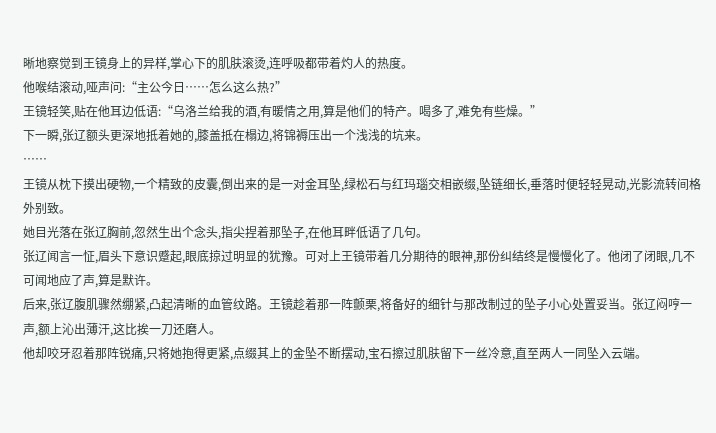晰地察觉到王镜身上的异样,掌心下的肌肤滚烫,连呼吸都带着灼人的热度。
他喉结滚动,哑声问:“主公今日……怎么这么热?”
王镜轻笑,贴在他耳边低语:“乌洛兰给我的酒,有暖情之用,算是他们的特产。喝多了,难免有些燥。”
下一瞬,张辽额头更深地抵着她的,膝盖抵在榻边,将锦褥压出一个浅浅的坑来。
……
王镜从枕下摸出硬物,一个精致的皮囊,倒出来的是一对金耳坠,绿松石与红玛瑙交相嵌缀,坠链细长,垂落时便轻轻晃动,光影流转间格外别致。
她目光落在张辽胸前,忽然生出个念头,指尖捏着那坠子,在他耳畔低语了几句。
张辽闻言一怔,眉头下意识蹙起,眼底掠过明显的犹豫。可对上王镜带着几分期待的眼神,那份纠结终是慢慢化了。他闭了闭眼,几不可闻地应了声,算是默许。
后来,张辽腹肌骤然绷紧,凸起清晰的血管纹路。王镜趁着那一阵颤栗,将备好的细针与那改制过的坠子小心处置妥当。张辽闷哼一声,额上沁出薄汗,这比挨一刀还磨人。
他却咬牙忍着那阵锐痛,只将她抱得更紧,点缀其上的金坠不断摆动,宝石擦过肌肤留下一丝冷意,直至两人一同坠入云端。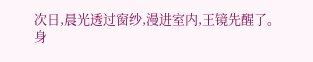次日,晨光透过窗纱,漫进室内,王镜先醒了。
身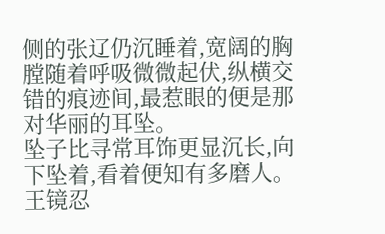侧的张辽仍沉睡着,宽阔的胸膛随着呼吸微微起伏,纵横交错的痕迹间,最惹眼的便是那对华丽的耳坠。
坠子比寻常耳饰更显沉长,向下坠着,看着便知有多磨人。
王镜忍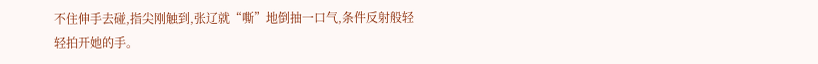不住伸手去碰,指尖刚触到,张辽就“嘶”地倒抽一口气,条件反射般轻轻拍开她的手。